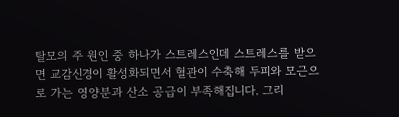탈모의 주 원인 중 하나가 스트레스인데 스트레스를 받으면 교감신경이 활성화되면서 혈관이 수축해 두피와 모근으로 가는 영양분과 산소 공급이 부족해집니다. 그리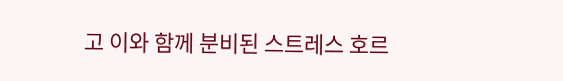고 이와 함께 분비된 스트레스 호르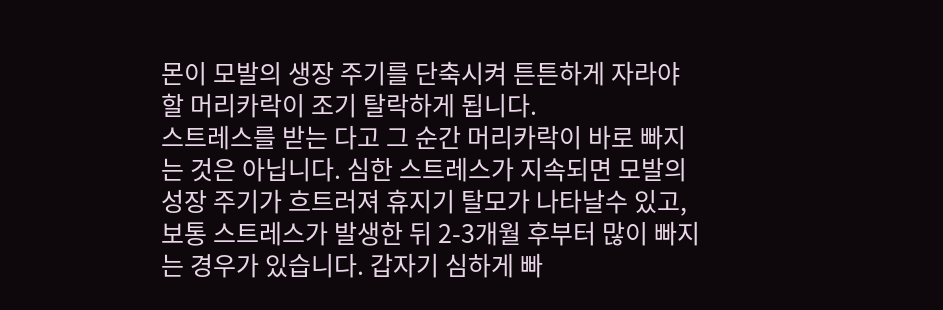몬이 모발의 생장 주기를 단축시켜 튼튼하게 자라야 할 머리카락이 조기 탈락하게 됩니다.
스트레스를 받는 다고 그 순간 머리카락이 바로 빠지는 것은 아닙니다. 심한 스트레스가 지속되면 모발의 성장 주기가 흐트러져 휴지기 탈모가 나타날수 있고, 보통 스트레스가 발생한 뒤 2-3개월 후부터 많이 빠지는 경우가 있습니다. 갑자기 심하게 빠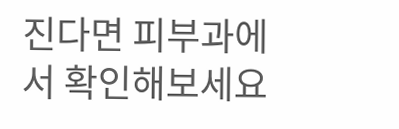진다면 피부과에서 확인해보세요